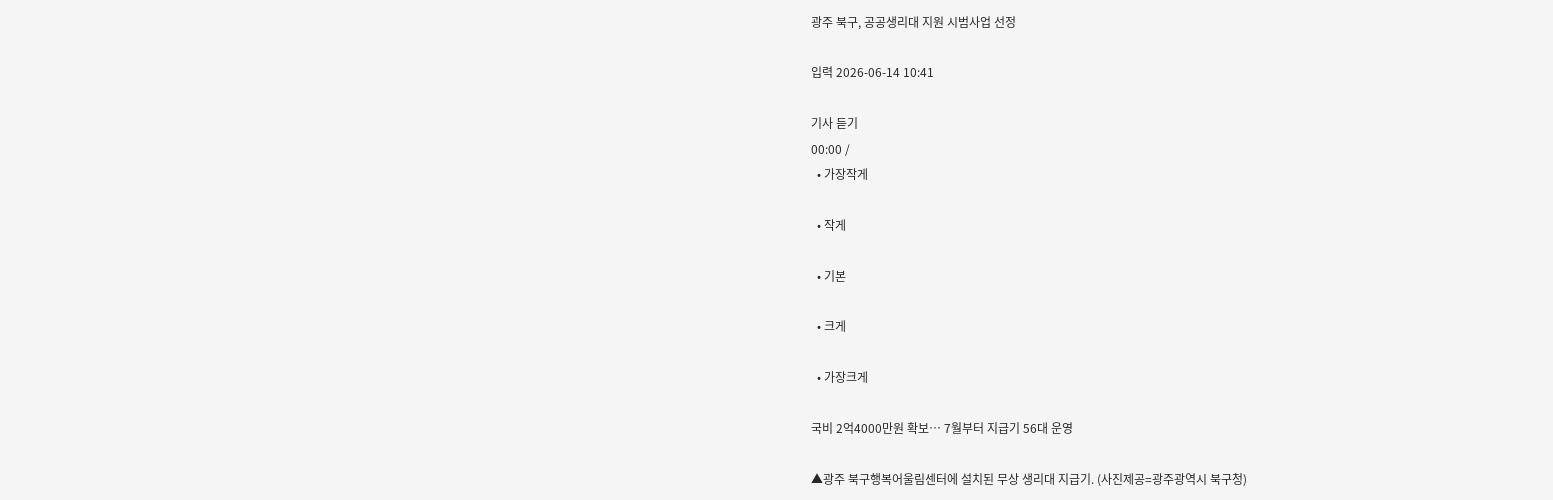광주 북구, 공공생리대 지원 시범사업 선정

입력 2026-06-14 10:41

기사 듣기
00:00 /
  • 가장작게

  • 작게

  • 기본

  • 크게

  • 가장크게

국비 2억4000만원 확보… 7월부터 지급기 56대 운영

▲광주 북구행복어울림센터에 설치된 무상 생리대 지급기. (사진제공=광주광역시 북구청)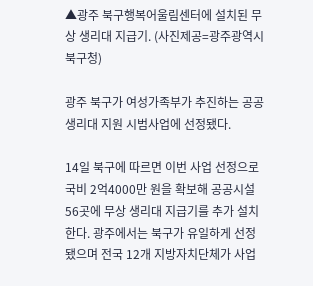▲광주 북구행복어울림센터에 설치된 무상 생리대 지급기. (사진제공=광주광역시 북구청)

광주 북구가 여성가족부가 추진하는 공공생리대 지원 시범사업에 선정됐다.

14일 북구에 따르면 이번 사업 선정으로 국비 2억4000만 원을 확보해 공공시설 56곳에 무상 생리대 지급기를 추가 설치한다. 광주에서는 북구가 유일하게 선정됐으며 전국 12개 지방자치단체가 사업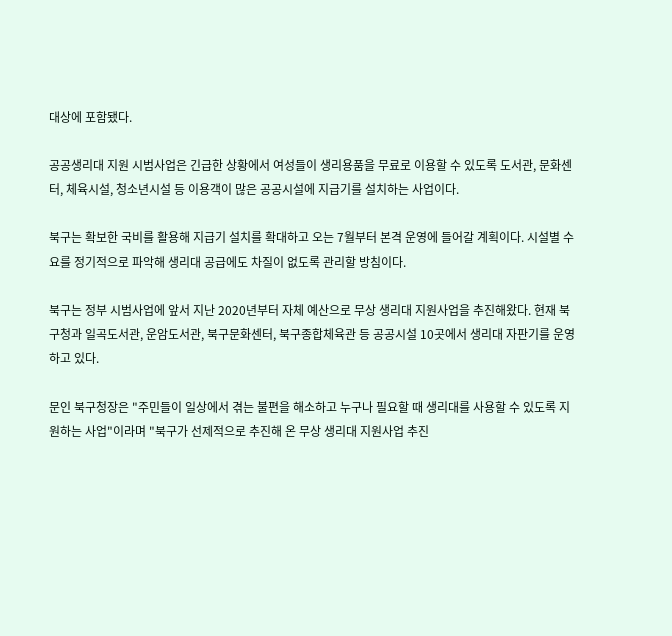대상에 포함됐다.

공공생리대 지원 시범사업은 긴급한 상황에서 여성들이 생리용품을 무료로 이용할 수 있도록 도서관, 문화센터, 체육시설, 청소년시설 등 이용객이 많은 공공시설에 지급기를 설치하는 사업이다.

북구는 확보한 국비를 활용해 지급기 설치를 확대하고 오는 7월부터 본격 운영에 들어갈 계획이다. 시설별 수요를 정기적으로 파악해 생리대 공급에도 차질이 없도록 관리할 방침이다.

북구는 정부 시범사업에 앞서 지난 2020년부터 자체 예산으로 무상 생리대 지원사업을 추진해왔다. 현재 북구청과 일곡도서관, 운암도서관, 북구문화센터, 북구종합체육관 등 공공시설 10곳에서 생리대 자판기를 운영하고 있다.

문인 북구청장은 "주민들이 일상에서 겪는 불편을 해소하고 누구나 필요할 때 생리대를 사용할 수 있도록 지원하는 사업"이라며 "북구가 선제적으로 추진해 온 무상 생리대 지원사업 추진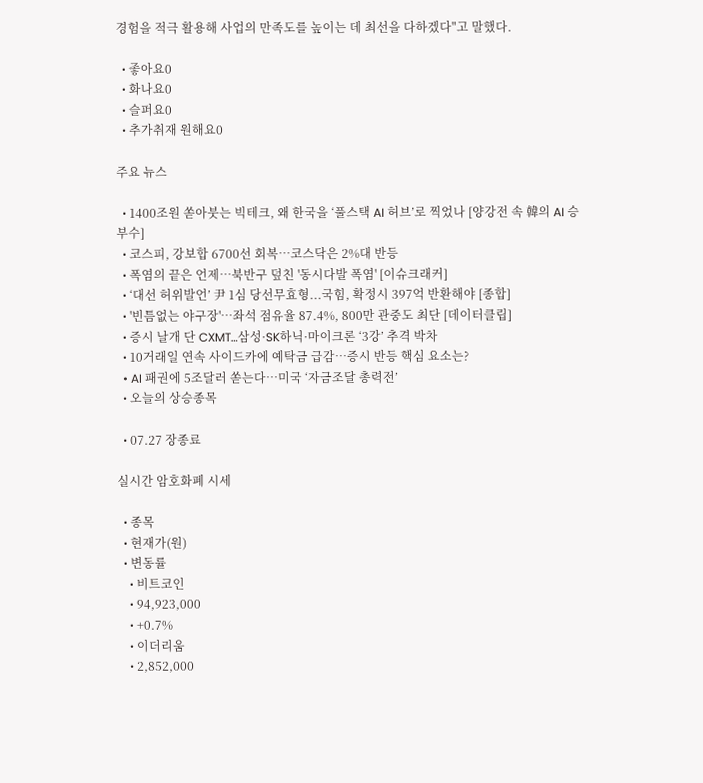경험을 적극 활용해 사업의 만족도를 높이는 데 최선을 다하겠다"고 말했다.

  • 좋아요0
  • 화나요0
  • 슬퍼요0
  • 추가취재 원해요0

주요 뉴스

  • 1400조원 쏟아붓는 빅테크, 왜 한국을 ‘풀스택 AI 허브’로 찍었나 [양강전 속 韓의 AI 승부수]
  • 코스피, 강보합 6700선 회복…코스닥은 2%대 반등
  • 폭염의 끝은 언제…북반구 덮친 '동시다발 폭염' [이슈크래커]
  • ‘대선 허위발언’ 尹 1심 당선무효형...국힘, 확정시 397억 반환해야 [종합]
  • '빈틈없는 야구장'…좌석 점유율 87.4%, 800만 관중도 최단 [데이터클립]
  • 증시 날개 단 CXMT…삼성·SK하닉·마이크론 ‘3강’ 추격 박차
  • 10거래일 연속 사이드카에 예탁금 급감…증시 반등 핵심 요소는?
  • AI 패권에 5조달러 쏟는다…미국 ‘자금조달 총력전’
  • 오늘의 상승종목

  • 07.27 장종료

실시간 암호화폐 시세

  • 종목
  • 현재가(원)
  • 변동률
    • 비트코인
    • 94,923,000
    • +0.7%
    • 이더리움
    • 2,852,000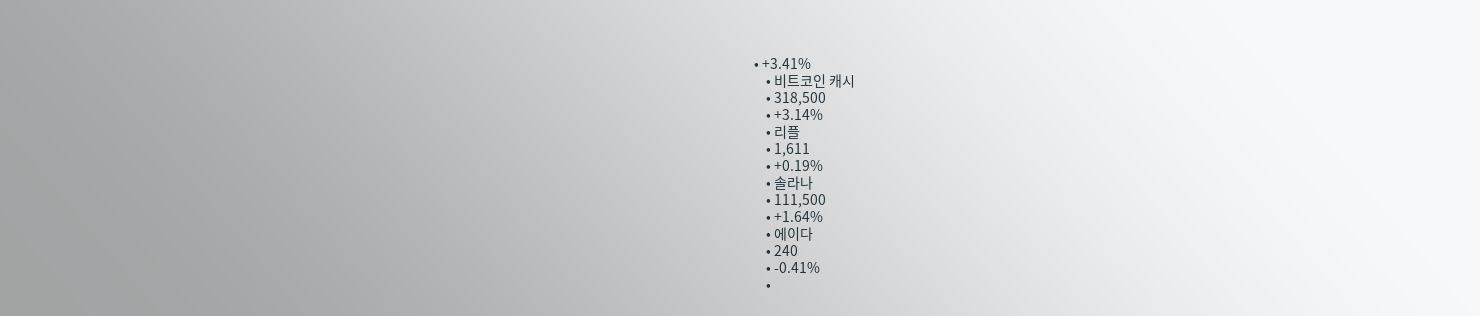• +3.41%
    • 비트코인 캐시
    • 318,500
    • +3.14%
    • 리플
    • 1,611
    • +0.19%
    • 솔라나
    • 111,500
    • +1.64%
    • 에이다
    • 240
    • -0.41%
    •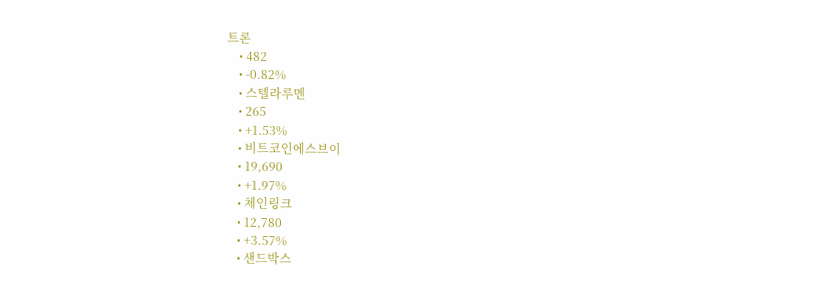트론
    • 482
    • -0.82%
    • 스텔라루멘
    • 265
    • +1.53%
    • 비트코인에스브이
    • 19,690
    • +1.97%
    • 체인링크
    • 12,780
    • +3.57%
    • 샌드박스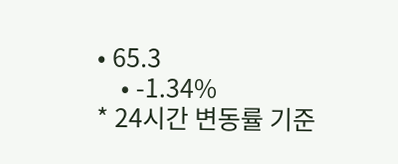• 65.3
    • -1.34%
* 24시간 변동률 기준